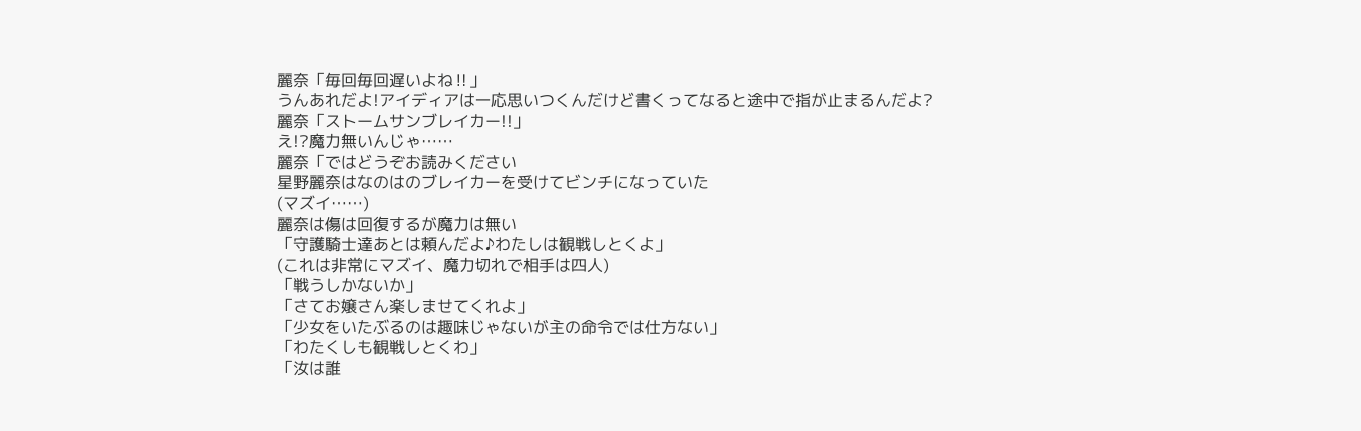麗奈「毎回毎回遅いよね‼」
うんあれだよ!アイディアは一応思いつくんだけど書くってなると途中で指が止まるんだよ?
麗奈「ストームサンブレイカー!!」
え!?魔力無いんじゃ……
麗奈「ではどうぞお読みください
星野麗奈はなのはのブレイカーを受けてビンチになっていた
(マズイ……)
麗奈は傷は回復するが魔力は無い
「守護騎士達あとは頼んだよ♪わたしは観戦しとくよ」
(これは非常にマズイ、魔力切れで相手は四人)
「戦うしかないか」
「さてお嬢さん楽しませてくれよ」
「少女をいたぶるのは趣味じゃないが主の命令では仕方ない」
「わたくしも観戦しとくわ」
「汝は誰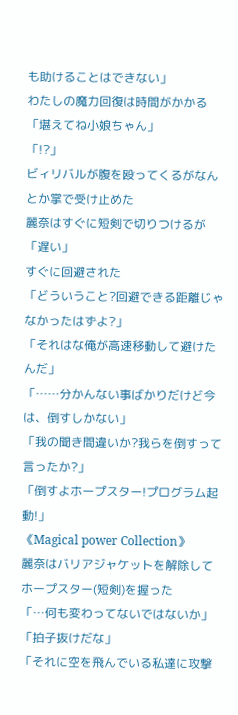も助けることはできない」
わたしの魔力回復は時間がかかる
「堪えてね小娘ちゃん」
「!?」
ビィリバルが腹を殴ってくるがなんとか掌で受け止めた
麗奈はすぐに短剣で切りつけるが
「遅い」
すぐに回避された
「どういうこと?回避できる距離じゃなかったはずよ?」
「それはな俺が高速移動して避けたんだ」
「……分かんない事ばかりだけど今は、倒すしかない」
「我の聞き間違いか?我らを倒すって言ったか?」
「倒すよホープスター!プログラム起動!」
《Magical power Collection》
麗奈はバリアジャケットを解除してホープスター(短剣)を握った
「…何も変わってないではないか」
「拍子抜けだな」
「それに空を飛んでいる私達に攻撃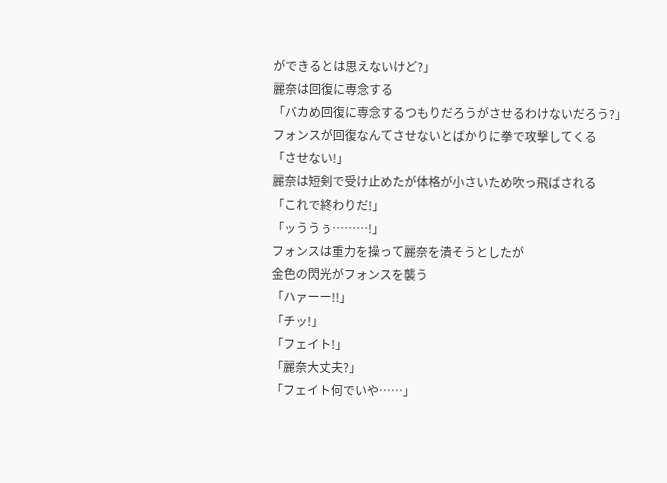ができるとは思えないけど?」
麗奈は回復に専念する
「バカめ回復に専念するつもりだろうがさせるわけないだろう?」
フォンスが回復なんてさせないとばかりに拳で攻撃してくる
「させない!」
麗奈は短剣で受け止めたが体格が小さいため吹っ飛ばされる
「これで終わりだ!」
「ッううぅ………!」
フォンスは重力を操って麗奈を潰そうとしたが
金色の閃光がフォンスを襲う
「ハァーー!!」
「チッ!」
「フェイト!」
「麗奈大丈夫?」
「フェイト何でいや……」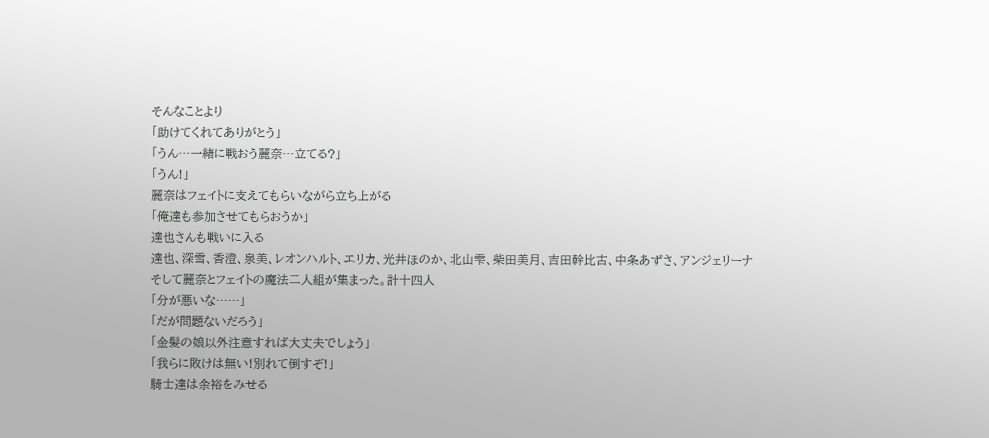そんなことより
「助けてくれてありがとう」
「うん…一緒に戦おう麗奈…立てる?」
「うん!」
麗奈はフェイトに支えてもらいながら立ち上がる
「俺達も参加させてもらおうか」
達也さんも戦いに入る
達也、深雪、香澄、泉美、レオンハルト、エリカ、光井ほのか、北山雫、柴田美月、吉田幹比古、中条あずさ、アンジェリーナ
そして麗奈とフェイトの魔法二人組が集まった。計十四人
「分が悪いな……」
「だが問題ないだろう」
「金髪の娘以外注意すれば大丈夫でしょう」
「我らに敗けは無い!別れて倒すぞ!」
騎士達は余裕をみせる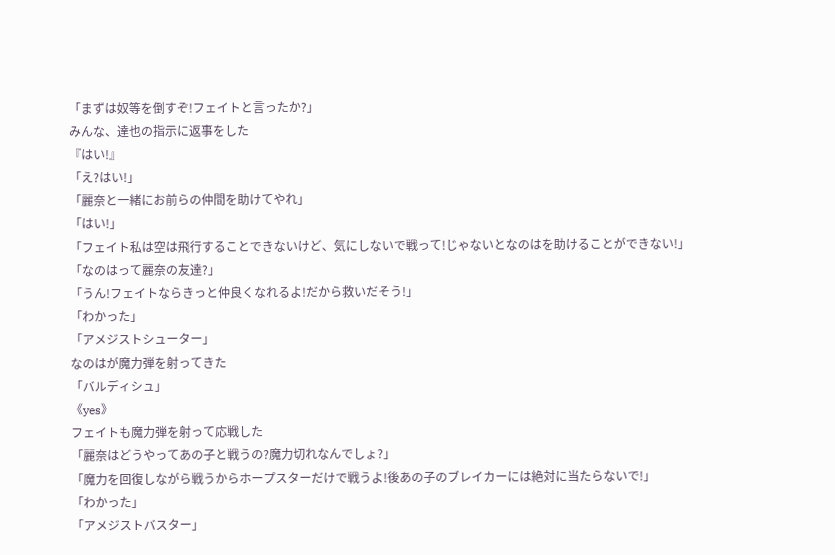「まずは奴等を倒すぞ!フェイトと言ったか?」
みんな、達也の指示に返事をした
『はい!』
「え?はい!」
「麗奈と一緒にお前らの仲間を助けてやれ」
「はい!」
「フェイト私は空は飛行することできないけど、気にしないで戦って!じゃないとなのはを助けることができない!」
「なのはって麗奈の友達?」
「うん!フェイトならきっと仲良くなれるよ!だから救いだそう!」
「わかった」
「アメジストシューター」
なのはが魔力弾を射ってきた
「バルディシュ」
《yes》
フェイトも魔力弾を射って応戦した
「麗奈はどうやってあの子と戦うの?魔力切れなんでしょ?」
「魔力を回復しながら戦うからホープスターだけで戦うよ!後あの子のブレイカーには絶対に当たらないで!」
「わかった」
「アメジストバスター」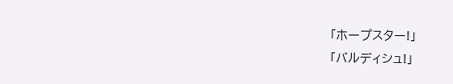「ホープスター!」
「バルディシュ!」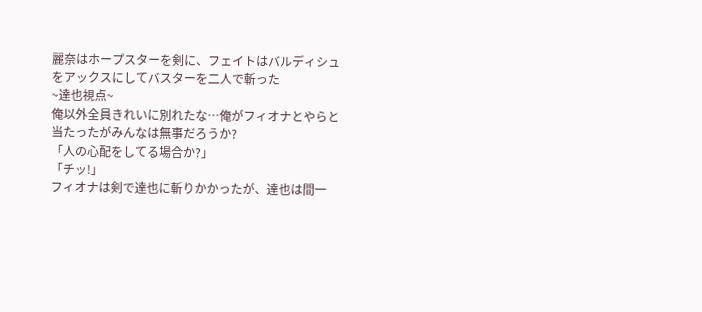麗奈はホープスターを剣に、フェイトはバルディシュをアックスにしてバスターを二人で斬った
~達也視点~
俺以外全員きれいに別れたな…俺がフィオナとやらと当たったがみんなは無事だろうか?
「人の心配をしてる場合か?」
「チッ!」
フィオナは剣で達也に斬りかかったが、達也は間一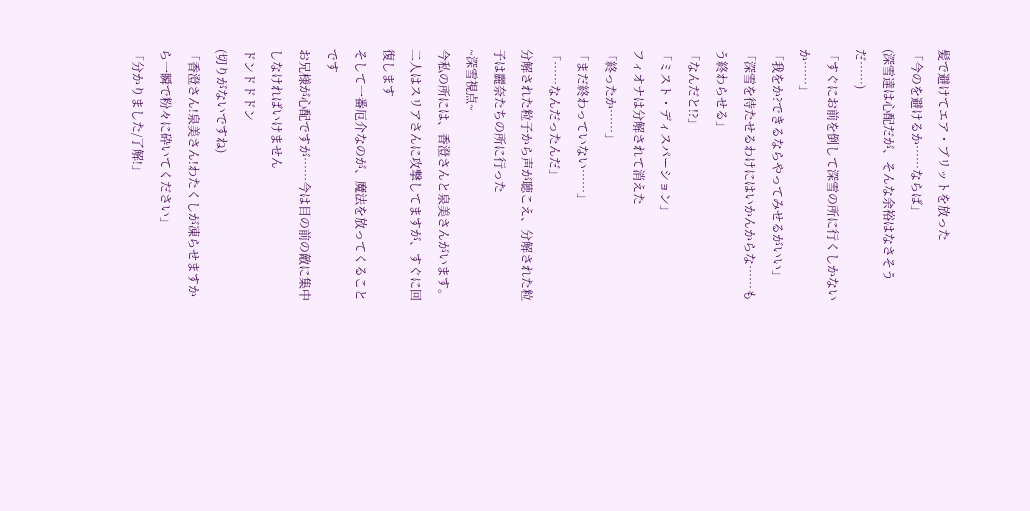髪で避けてエア・ブリットを放った
「今のを避けるか……ならば」
(深雪達は心配だが、そんな余裕はなさそうだ……)
「すぐにお前を倒して深雪の所に行くしかないか……」
「我をか?できるならやってみせるがいい」
「深雪を待たせるわけにはいかんからな……もう終わらせる」
「なんだと!?」
「ミスト・ディスパーション」
フィオナは分解されて消えた
「終ったか……」
「まだ終わっていない……」
「……なんだったんだ」
分解された粒子から声が聴こえ、分解された粒子は麗奈たちの所に行った
~深雪視点~
今私の所には、香澄さんと泉美さんがいます。
二人はスリアさんに攻撃してますが、すぐに回復します
そして一番厄介なのが、魔法を放ってくることです
お兄様が心配ですが……今は目の前の敵に集中しなければいけません
ドンドドドン
(切りがないですね)
「香澄さん!泉美さん!わたくしが凍らせますから一瞬で粉々に砕いてください」
「分かりました/了解!」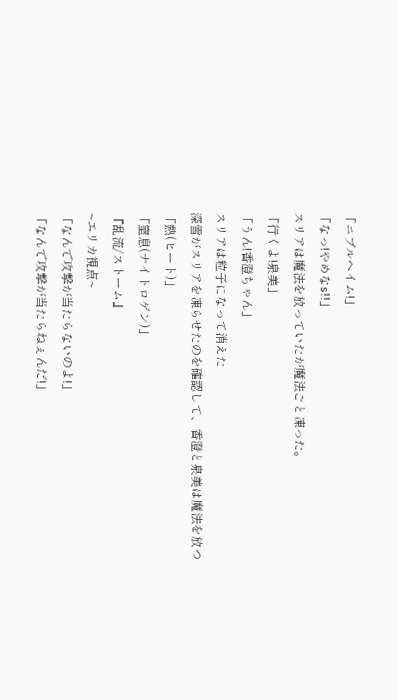「ニブルヘイム!」
「なっ!やめなs!!」
スリアは魔法を放っていたが魔法ごと凍った。
「行くよ!泉美」
「うん!香澄ちゃん」
スリアは粒子になって消えた
深雪がスリアを凍らせたのを確認して、香澄と泉美は魔法を放つ
「熱(ヒート)」
「窒息(ナイトロゲン)」
『乱流/ストーム』
~エリカ視点~
「なんで攻撃が当たらないのよ!」
「なんで攻撃が当たらねぇんだ!」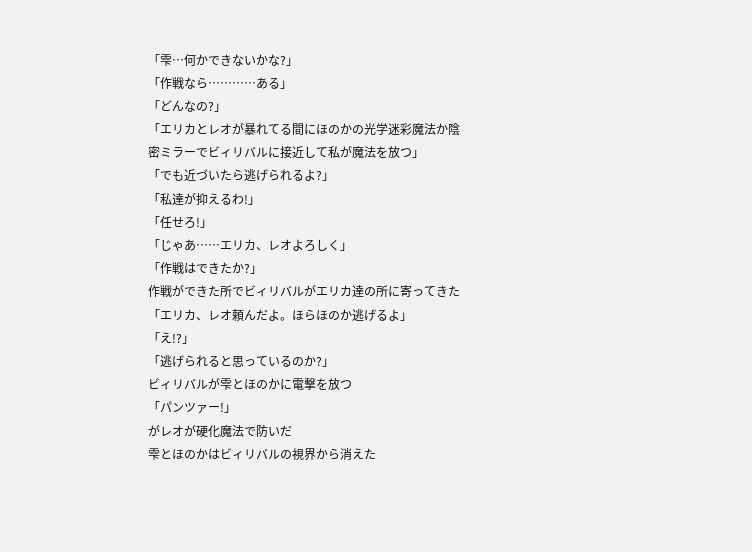「雫…何かできないかな?」
「作戦なら…………ある」
「どんなの?」
「エリカとレオが暴れてる間にほのかの光学迷彩魔法か陰密ミラーでビィリバルに接近して私が魔法を放つ」
「でも近づいたら逃げられるよ?」
「私達が抑えるわ!」
「任せろ!」
「じゃあ……エリカ、レオよろしく」
「作戦はできたか?」
作戦ができた所でビィリバルがエリカ達の所に寄ってきた
「エリカ、レオ頼んだよ。ほらほのか逃げるよ」
「え!?」
「逃げられると思っているのか?」
ビィリバルが雫とほのかに電撃を放つ
「パンツァー!」
がレオが硬化魔法で防いだ
雫とほのかはビィリバルの視界から消えた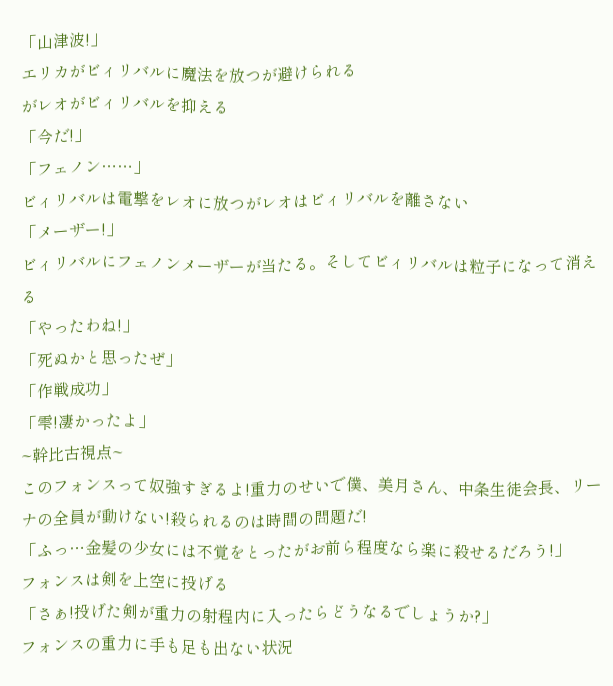「山津波!」
エリカがビィリバルに魔法を放つが避けられる
がレオがビィリバルを抑える
「今だ!」
「フェノン……」
ビィリバルは電撃をレオに放つがレオはビィリバルを離さない
「メーザー!」
ビィリバルにフェノンメーザーが当たる。そしてビィリバルは粒子になって消える
「やったわね!」
「死ぬかと思ったぜ」
「作戦成功」
「雫!凄かったよ」
~幹比古視点~
このフォンスって奴強すぎるよ!重力のせいで僕、美月さん、中条生徒会長、リーナの全員が動けない!殺られるのは時間の問題だ!
「ふっ…金髪の少女には不覚をとったがお前ら程度なら楽に殺せるだろう!」
フォンスは剣を上空に投げる
「さぁ!投げた剣が重力の射程内に入ったらどうなるでしょうか?」
フォンスの重力に手も足も出ない状況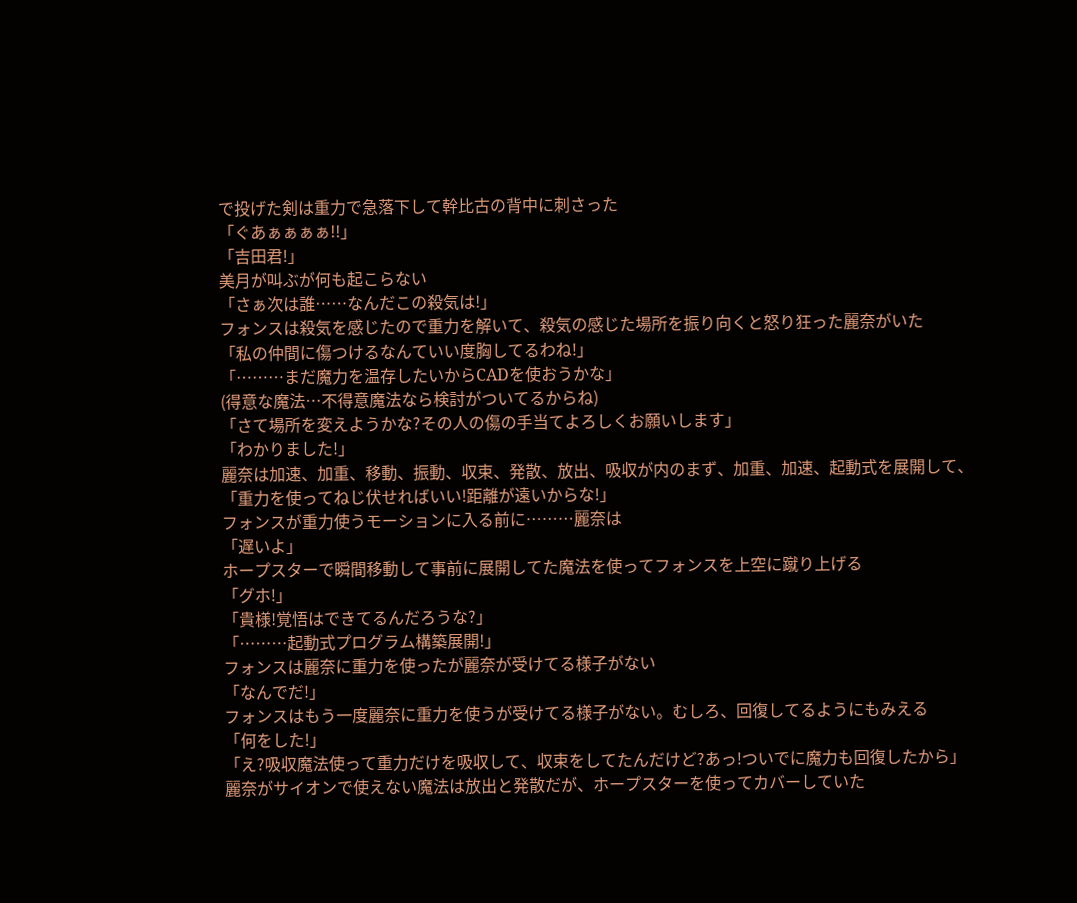で投げた剣は重力で急落下して幹比古の背中に刺さった
「ぐあぁぁぁぁ!!」
「吉田君!」
美月が叫ぶが何も起こらない
「さぁ次は誰……なんだこの殺気は!」
フォンスは殺気を感じたので重力を解いて、殺気の感じた場所を振り向くと怒り狂った麗奈がいた
「私の仲間に傷つけるなんていい度胸してるわね!」
「………まだ魔力を温存したいからCADを使おうかな」
(得意な魔法…不得意魔法なら検討がついてるからね)
「さて場所を変えようかな?その人の傷の手当てよろしくお願いします」
「わかりました!」
麗奈は加速、加重、移動、振動、収束、発散、放出、吸収が内のまず、加重、加速、起動式を展開して、
「重力を使ってねじ伏せればいい!距離が遠いからな!」
フォンスが重力使うモーションに入る前に………麗奈は
「遅いよ」
ホープスターで瞬間移動して事前に展開してた魔法を使ってフォンスを上空に蹴り上げる
「グホ!」
「貴様!覚悟はできてるんだろうな?」
「………起動式プログラム構築展開!」
フォンスは麗奈に重力を使ったが麗奈が受けてる様子がない
「なんでだ!」
フォンスはもう一度麗奈に重力を使うが受けてる様子がない。むしろ、回復してるようにもみえる
「何をした!」
「え?吸収魔法使って重力だけを吸収して、収束をしてたんだけど?あっ!ついでに魔力も回復したから」
麗奈がサイオンで使えない魔法は放出と発散だが、ホープスターを使ってカバーしていた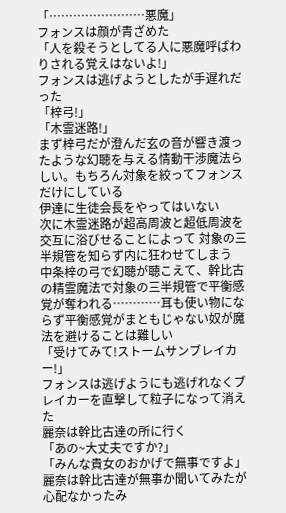「……………………悪魔」
フォンスは顔が青ざめた
「人を殺そうとしてる人に悪魔呼ばわりされる覚えはないよ!」
フォンスは逃げようとしたが手遅れだった
「梓弓!」
「木霊迷路!」
まず梓弓だが澄んだ玄の音が響き渡ったような幻聴を与える情動干渉魔法らしい。もちろん対象を絞ってフォンスだけにしている
伊達に生徒会長をやってはいない
次に木霊迷路が超高周波と超低周波を交互に浴びせることによって 対象の三半規管を知らず内に狂わせてしまう
中条梓の弓で幻聴が聴こえて、幹比古の精霊魔法で対象の三半規管で平衡感覚が奪われる…………耳も使い物にならず平衡感覚がまともじゃない奴が魔法を避けることは難しい
「受けてみて!ストームサンブレイカー!」
フォンスは逃げようにも逃げれなくブレイカーを直撃して粒子になって消えた
麗奈は幹比古達の所に行く
「あの~大丈夫ですか?」
「みんな貴女のおかげで無事ですよ」
麗奈は幹比古達が無事か聞いてみたが心配なかったみ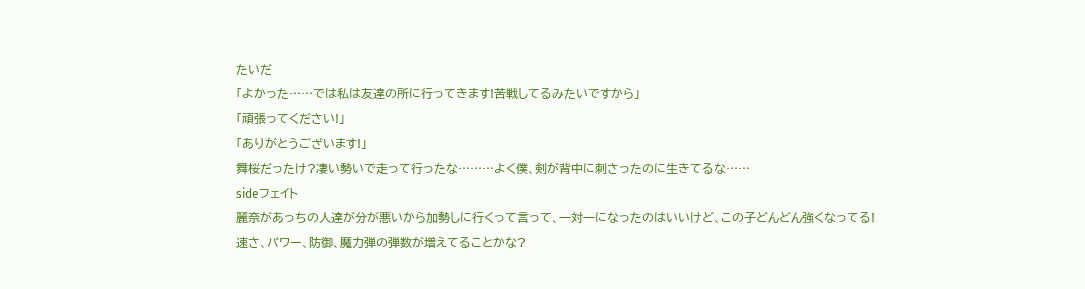たいだ
「よかった……では私は友達の所に行ってきます!苦戦してるみたいですから」
「頑張ってください!」
「ありがとうございます!」
舞桜だったけ?凄い勢いで走って行ったな………よく僕、剣が背中に刺さったのに生きてるな……
sideフェイト
麗奈があっちの人達が分が悪いから加勢しに行くって言って、一対一になったのはいいけど、この子どんどん強くなってる!
速さ、パワー、防御、魔力弾の弾数が増えてることかな?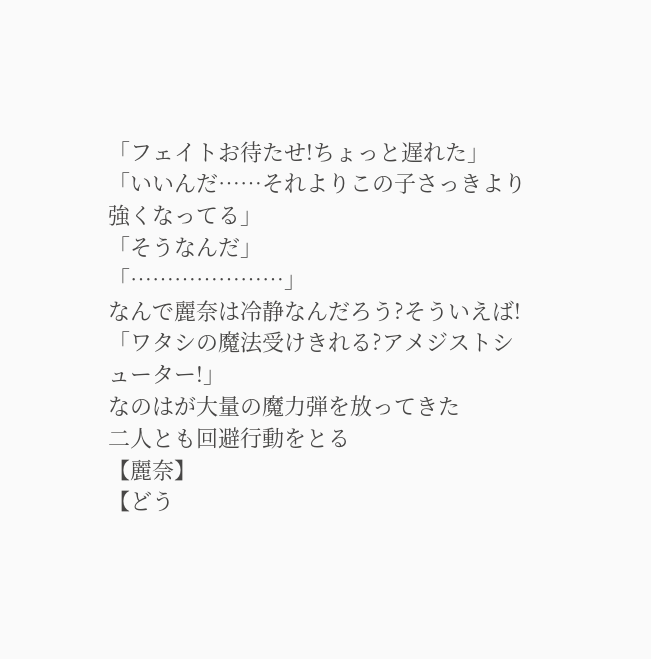「フェイトお待たせ!ちょっと遅れた」
「いいんだ……それよりこの子さっきより強くなってる」
「そうなんだ」
「…………………」
なんで麗奈は冷静なんだろう?そういえば!
「ワタシの魔法受けきれる?アメジストシューター!」
なのはが大量の魔力弾を放ってきた
二人とも回避行動をとる
【麗奈】
【どう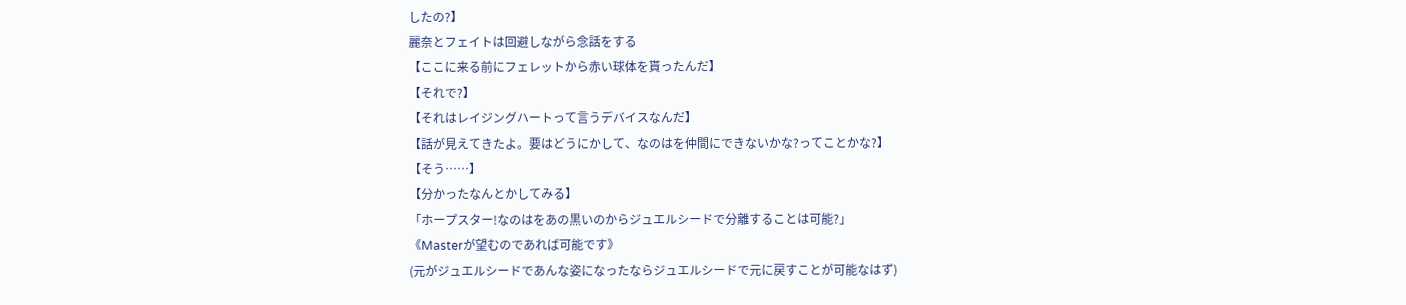したの?】
麗奈とフェイトは回避しながら念話をする
【ここに来る前にフェレットから赤い球体を貰ったんだ】
【それで?】
【それはレイジングハートって言うデバイスなんだ】
【話が見えてきたよ。要はどうにかして、なのはを仲間にできないかな?ってことかな?】
【そう……】
【分かったなんとかしてみる】
「ホープスター!なのはをあの黒いのからジュエルシードで分離することは可能?」
《Masterが望むのであれば可能です》
(元がジュエルシードであんな姿になったならジュエルシードで元に戻すことが可能なはず)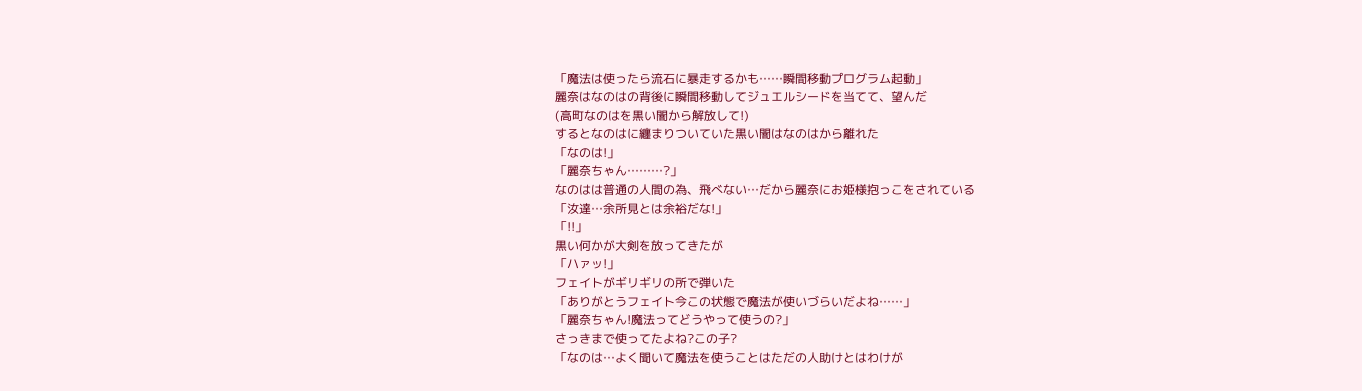「魔法は使ったら流石に暴走するかも……瞬間移動プログラム起動」
麗奈はなのはの背後に瞬間移動してジュエルシードを当てて、望んだ
(高町なのはを黒い闇から解放して!)
するとなのはに纏まりついていた黒い闇はなのはから離れた
「なのは!」
「麗奈ちゃん………?」
なのはは普通の人間の為、飛べない…だから麗奈にお姫様抱っこをされている
「汝達…余所見とは余裕だな!」
「!!」
黒い何かが大剣を放ってきたが
「ハァッ!」
フェイトがギリギリの所で弾いた
「ありがとうフェイト今この状態で魔法が使いづらいだよね……」
「麗奈ちゃん!魔法ってどうやって使うの?」
さっきまで使ってたよね?この子?
「なのは…よく聞いて魔法を使うことはただの人助けとはわけが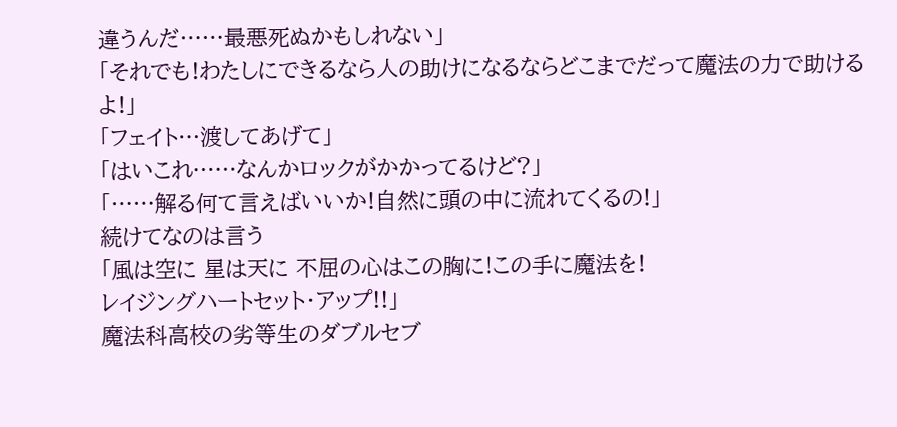違うんだ……最悪死ぬかもしれない」
「それでも!わたしにできるなら人の助けになるならどこまでだって魔法の力で助けるよ!」
「フェイト…渡してあげて」
「はいこれ……なんかロックがかかってるけど?」
「……解る何て言えばいいか!自然に頭の中に流れてくるの!」
続けてなのは言う
「風は空に 星は天に 不屈の心はこの胸に!この手に魔法を!
レイジングハートセット・アップ!!」
魔法科高校の劣等生のダブルセブ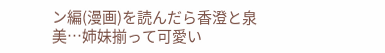ン編(漫画)を読んだら香澄と泉美…姉妹揃って可愛い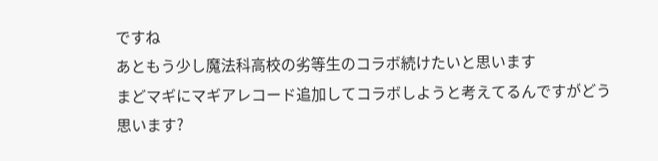ですね
あともう少し魔法科高校の劣等生のコラボ続けたいと思います
まどマギにマギアレコード追加してコラボしようと考えてるんですがどう思います?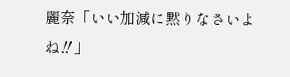麗奈「いい加減に黙りなさいよね‼」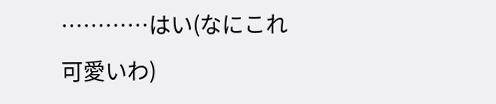…………はい(なにこれ可愛いわ)